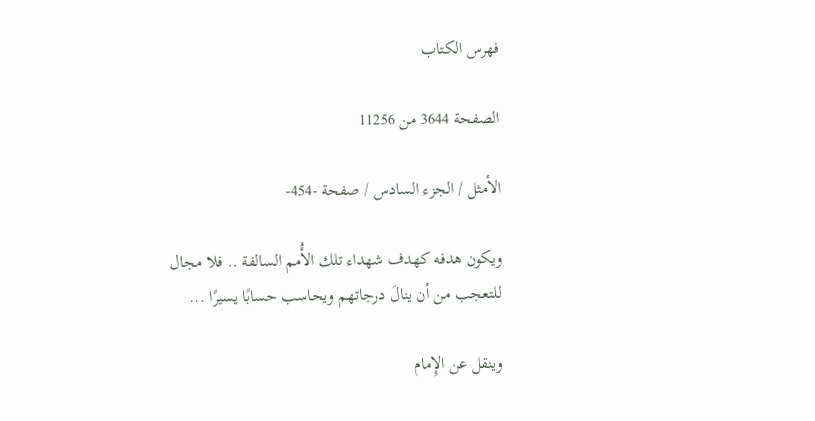فهرس الكتاب

الصفحة 3644 من 11256

الأمثل / الجزء السادس / صفحة -454-

ويكون هدفه كهدف شهداء تلك الأُمم السالفة .. فلا مجال للتعجب من أن ينالَ درجاتهم ويحاسب حسابًا يسيرًا ...

وينقل عن الإِمام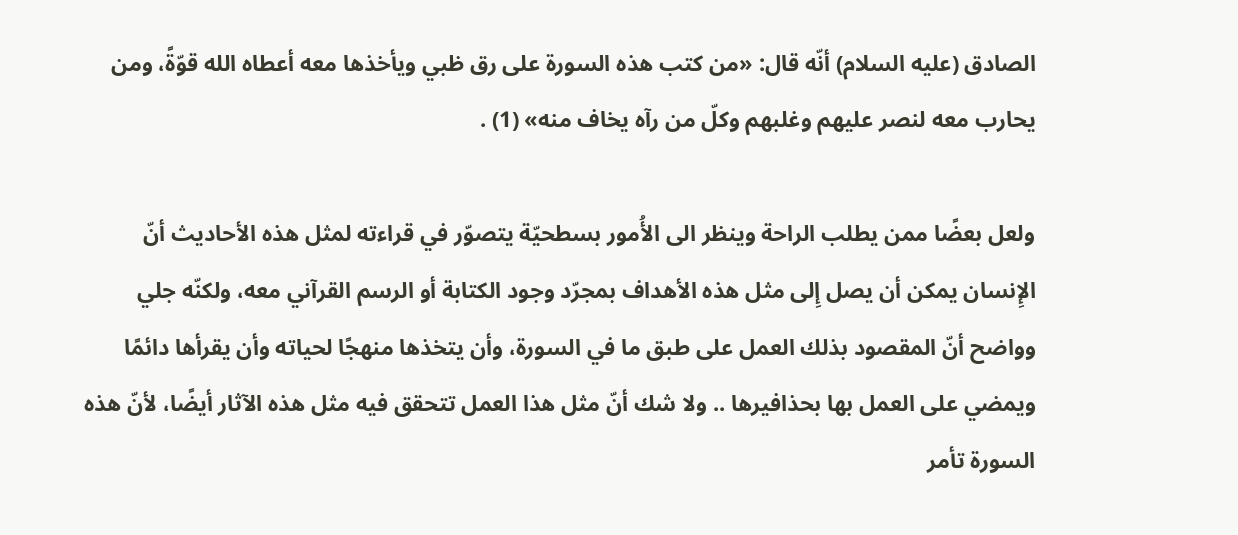الصادق (عليه السلام) أنّه قال: «من كتب هذه السورة على رق ظبي ويأخذها معه أعطاه الله قوّةً، ومن يحارب معه لنصر عليهم وغلبهم وكلّ من رآه يخاف منه» (1) .

ولعل بعضًا ممن يطلب الراحة وينظر الى الأُمور بسطحيّة يتصوّر في قراءته لمثل هذه الأحاديث أنّ الإِنسان يمكن أن يصل إِلى مثل هذه الأهداف بمجرّد وجود الكتابة أو الرسم القرآني معه، ولكنّه جلي وواضح أنّ المقصود بذلك العمل على طبق ما في السورة، وأن يتخذها منهجًا لحياته وأن يقرأها دائمًا ويمضي على العمل بها بحذافيرها .. ولا شك أنّ مثل هذا العمل تتحقق فيه مثل هذه الآثار أيضًا، لأنّ هذه السورة تأمر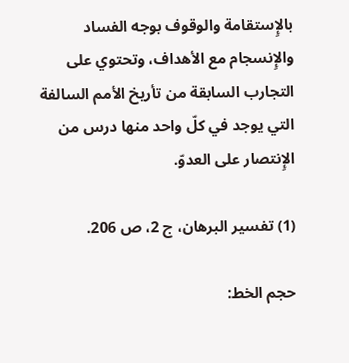بالإِستقامة والوقوف بوجه الفساد والإِنسجام مع الأهداف، وتحتوي على التجارب السابقة من تأريخ الأمم السالفة التي يوجد في كلّ واحد منها درس من الإِنتصار على العدوّ.

(1) تفسير البرهان، ج 2، ص 206.

حجم الخط: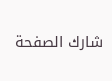شارك الصفحة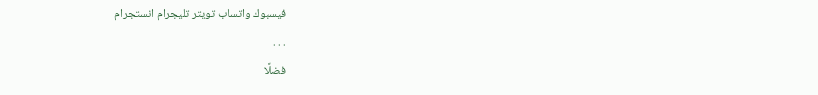فيسبوك واتساب تويتر تليجرام انستجرام
. . .
فضلًا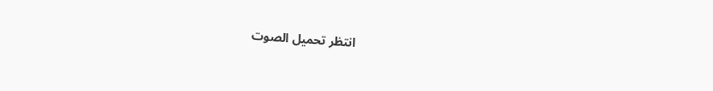انتظر تحميل الصوت